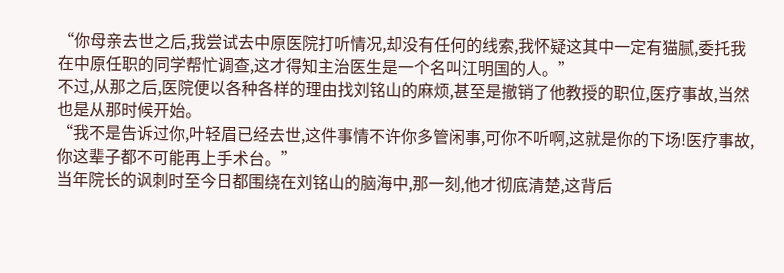“你母亲去世之后,我尝试去中原医院打听情况,却没有任何的线索,我怀疑这其中一定有猫腻,委托我在中原任职的同学帮忙调查,这才得知主治医生是一个名叫江明国的人。”
不过,从那之后,医院便以各种各样的理由找刘铭山的麻烦,甚至是撤销了他教授的职位,医疗事故,当然也是从那时候开始。
“我不是告诉过你,叶轻眉已经去世,这件事情不许你多管闲事,可你不听啊,这就是你的下场!医疗事故,你这辈子都不可能再上手术台。”
当年院长的讽刺时至今日都围绕在刘铭山的脑海中,那一刻,他才彻底清楚,这背后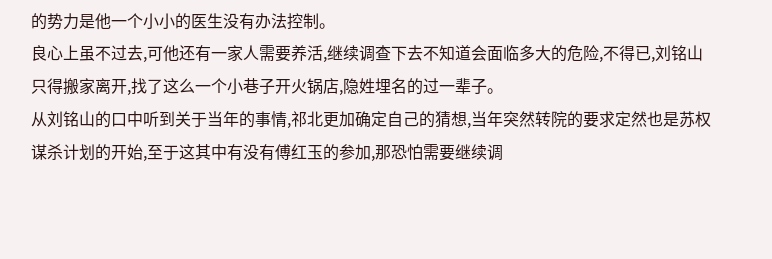的势力是他一个小小的医生没有办法控制。
良心上虽不过去,可他还有一家人需要养活,继续调查下去不知道会面临多大的危险,不得已,刘铭山只得搬家离开,找了这么一个小巷子开火锅店,隐姓埋名的过一辈子。
从刘铭山的口中听到关于当年的事情,祁北更加确定自己的猜想,当年突然转院的要求定然也是苏权谋杀计划的开始,至于这其中有没有傅红玉的参加,那恐怕需要继续调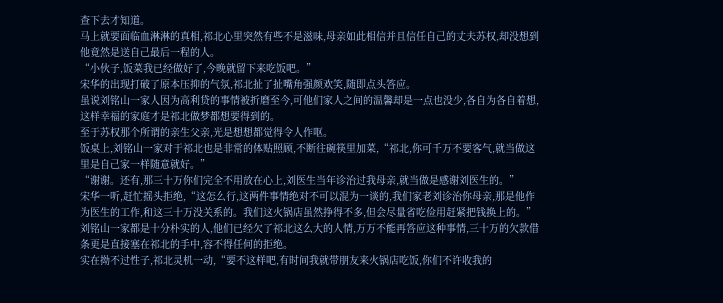查下去才知道。
马上就要面临血淋淋的真相,祁北心里突然有些不是滋味,母亲如此相信并且信任自己的丈夫苏权,却没想到他竟然是送自己最后一程的人。
“小伙子,饭菜我已经做好了,今晚就留下来吃饭吧。”
宋华的出现打破了原本压抑的气氛,祁北扯了扯嘴角强颜欢笑,随即点头答应。
虽说刘铭山一家人因为高利贷的事情被折磨至今,可他们家人之间的温馨却是一点也没少,各自为各自着想,这样幸福的家庭才是祁北做梦都想要得到的。
至于苏权那个所谓的亲生父亲,光是想想都觉得令人作呕。
饭桌上,刘铭山一家对于祁北也是非常的体贴照顾,不断往碗筷里加菜,“祁北,你可千万不要客气,就当做这里是自己家一样随意就好。”
“谢谢。还有,那三十万你们完全不用放在心上,刘医生当年诊治过我母亲,就当做是感谢刘医生的。”
宋华一听,赶忙摇头拒绝,“这怎么行,这两件事情绝对不可以混为一谈的,我们家老刘诊治你母亲,那是他作为医生的工作,和这三十万没关系的。我们这火锅店虽然挣得不多,但会尽量省吃俭用赶紧把钱换上的。”
刘铭山一家都是十分朴实的人,他们已经欠了祁北这么大的人情,万万不能再答应这种事情,三十万的欠款借条更是直接塞在祁北的手中,容不得任何的拒绝。
实在拗不过性子,祁北灵机一动,“要不这样吧,有时间我就带朋友来火锅店吃饭,你们不许收我的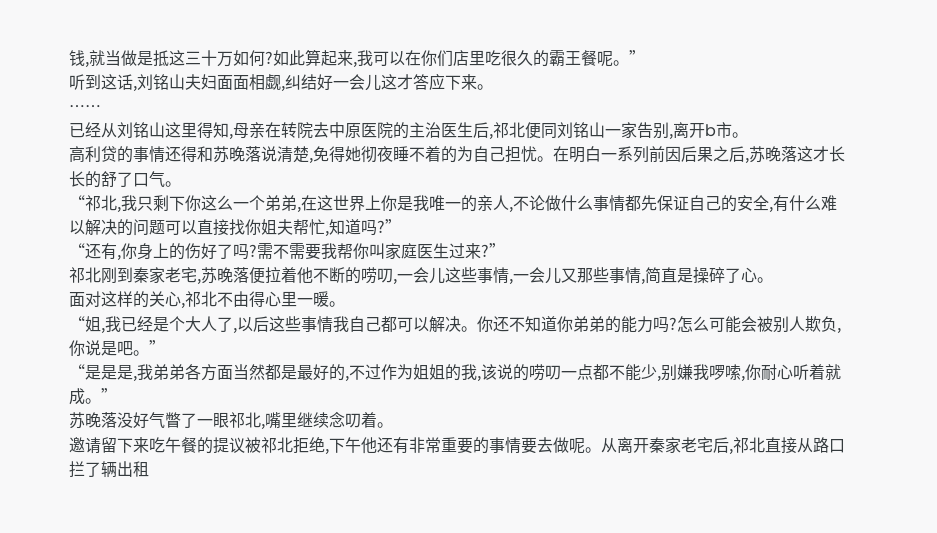钱,就当做是抵这三十万如何?如此算起来,我可以在你们店里吃很久的霸王餐呢。”
听到这话,刘铭山夫妇面面相觑,纠结好一会儿这才答应下来。
……
已经从刘铭山这里得知,母亲在转院去中原医院的主治医生后,祁北便同刘铭山一家告别,离开b市。
高利贷的事情还得和苏晚落说清楚,免得她彻夜睡不着的为自己担忧。在明白一系列前因后果之后,苏晚落这才长长的舒了口气。
“祁北,我只剩下你这么一个弟弟,在这世界上你是我唯一的亲人,不论做什么事情都先保证自己的安全,有什么难以解决的问题可以直接找你姐夫帮忙,知道吗?”
“还有,你身上的伤好了吗?需不需要我帮你叫家庭医生过来?”
祁北刚到秦家老宅,苏晚落便拉着他不断的唠叨,一会儿这些事情,一会儿又那些事情,简直是操碎了心。
面对这样的关心,祁北不由得心里一暖。
“姐,我已经是个大人了,以后这些事情我自己都可以解决。你还不知道你弟弟的能力吗?怎么可能会被别人欺负,你说是吧。”
“是是是,我弟弟各方面当然都是最好的,不过作为姐姐的我,该说的唠叨一点都不能少,别嫌我啰嗦,你耐心听着就成。”
苏晚落没好气瞥了一眼祁北,嘴里继续念叨着。
邀请留下来吃午餐的提议被祁北拒绝,下午他还有非常重要的事情要去做呢。从离开秦家老宅后,祁北直接从路口拦了辆出租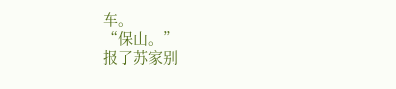车。
“保山。”
报了苏家别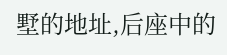墅的地址,后座中的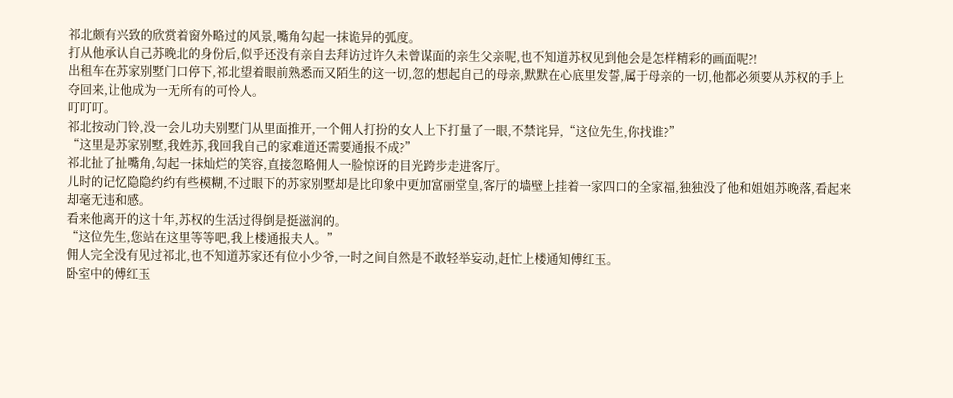祁北颇有兴致的欣赏着窗外略过的风景,嘴角勾起一抹诡异的弧度。
打从他承认自己苏晚北的身份后,似乎还没有亲自去拜访过许久未曾谋面的亲生父亲呢,也不知道苏权见到他会是怎样精彩的画面呢?!
出租车在苏家别墅门口停下,祁北望着眼前熟悉而又陌生的这一切,忽的想起自己的母亲,默默在心底里发誓,属于母亲的一切,他都必须要从苏权的手上夺回来,让他成为一无所有的可怜人。
叮叮叮。
祁北按动门铃,没一会儿功夫别墅门从里面推开,一个佣人打扮的女人上下打量了一眼,不禁诧异,“这位先生,你找谁?”
“这里是苏家别墅,我姓苏,我回我自己的家难道还需要通报不成?”
祁北扯了扯嘴角,勾起一抹灿烂的笑容,直接忽略佣人一脸惊讶的目光跨步走进客厅。
儿时的记忆隐隐约约有些模糊,不过眼下的苏家别墅却是比印象中更加富丽堂皇,客厅的墙壁上挂着一家四口的全家福,独独没了他和姐姐苏晚落,看起来却毫无违和感。
看来他离开的这十年,苏权的生活过得倒是挺滋润的。
“这位先生,您站在这里等等吧,我上楼通报夫人。”
佣人完全没有见过祁北,也不知道苏家还有位小少爷,一时之间自然是不敢轻举妄动,赶忙上楼通知傅红玉。
卧室中的傅红玉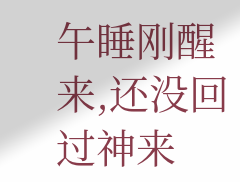午睡刚醒来,还没回过神来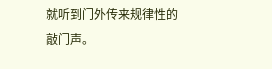就听到门外传来规律性的敲门声。